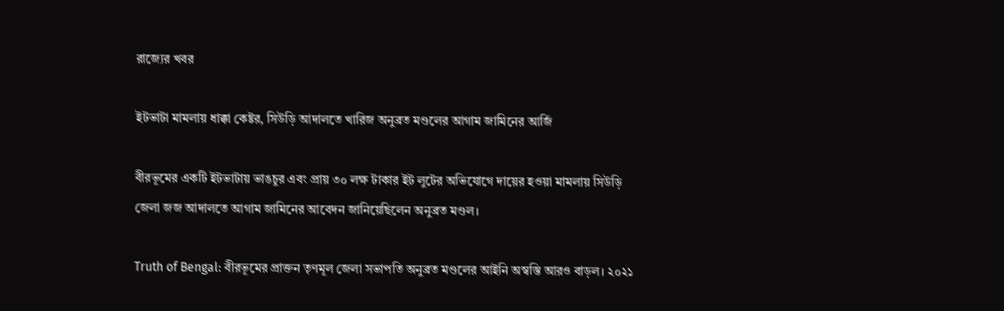রাজ্যের খবর

ইটভাটা মামলায় ধাক্কা কেষ্টর, সিউড়ি আদালতে খারিজ অনুব্রত মণ্ডলের আগাম জামিনের আর্জি

বীরভূমের একটি ইটভাটায় ভাঙচুর এবং প্রায় ৩০ লক্ষ টাকার ইট লুটের অভিযোগে দায়ের হওয়া মামলায় সিউড়ি জেলা জজ আদালতে আগাম জামিনের আবেদন জানিয়েছিলেন অনুব্রত মণ্ডল।

Truth of Bengal: বীরভূমের প্রাক্তন তৃণমূল জেলা সভাপতি অনুব্রত মণ্ডলের আইনি অস্বস্তি আরও বাড়ল। ২০২১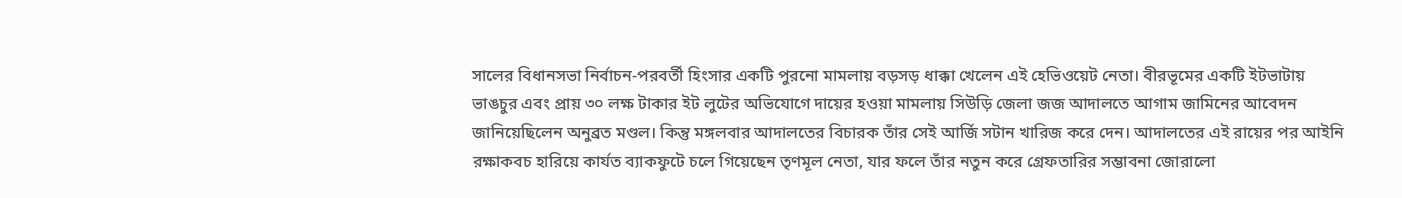সালের বিধানসভা নির্বাচন-পরবর্তী হিংসার একটি পুরনো মামলায় বড়সড় ধাক্কা খেলেন এই হেভিওয়েট নেতা। বীরভূমের একটি ইটভাটায় ভাঙচুর এবং প্রায় ৩০ লক্ষ টাকার ইট লুটের অভিযোগে দায়ের হওয়া মামলায় সিউড়ি জেলা জজ আদালতে আগাম জামিনের আবেদন জানিয়েছিলেন অনুব্রত মণ্ডল। কিন্তু মঙ্গলবার আদালতের বিচারক তাঁর সেই আর্জি সটান খারিজ করে দেন। আদালতের এই রায়ের পর আইনি রক্ষাকবচ হারিয়ে কার্যত ব্যাকফুটে চলে গিয়েছেন তৃণমূল নেতা, যার ফলে তাঁর নতুন করে গ্রেফতারির সম্ভাবনা জোরালো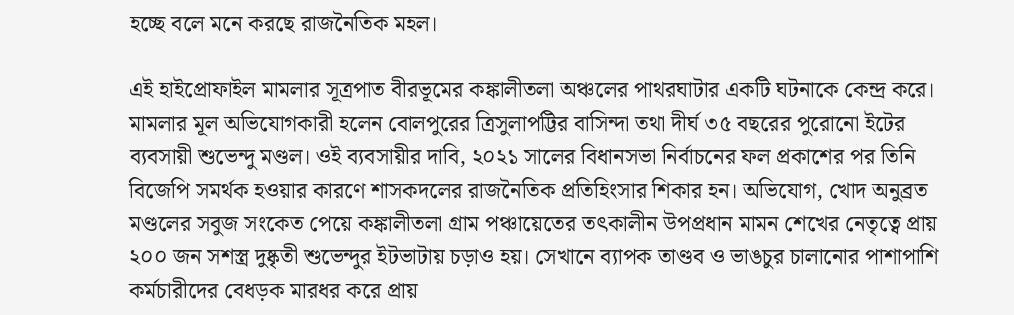হচ্ছে বলে মনে করছে রাজনৈতিক মহল।

এই হাইপ্রোফাইল মামলার সূত্রপাত বীরভূমের কঙ্কালীতলা অঞ্চলের পাথরঘাটার একটি ঘটনাকে কেন্দ্র করে। মামলার মূল অভিযোগকারী হলেন বোলপুরের ত্রিসুলাপট্টির বাসিন্দা তথা দীর্ঘ ৩৫ বছরের পুরোনো ইটের ব্যবসায়ী শুভেন্দু মণ্ডল। ওই ব্যবসায়ীর দাবি, ২০২১ সালের বিধানসভা নির্বাচনের ফল প্রকাশের পর তিনি বিজেপি সমর্থক হওয়ার কারণে শাসকদলের রাজনৈতিক প্রতিহিংসার শিকার হন। অভিযোগ, খোদ অনুব্রত মণ্ডলের সবুজ সংকেত পেয়ে কঙ্কালীতলা গ্রাম পঞ্চায়েতের তৎকালীন উপপ্রধান মামন শেখের নেতৃত্বে প্রায় ২০০ জন সশস্ত্র দুষ্কৃতী শুভেন্দুর ইটভাটায় চড়াও হয়। সেখানে ব্যাপক তাণ্ডব ও ভাঙচুর চালানোর পাশাপাশি কর্মচারীদের বেধড়ক মারধর করে প্রায়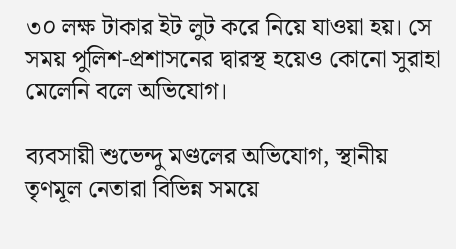৩০ লক্ষ টাকার ইট লুট করে নিয়ে যাওয়া হয়। সে সময় পুলিশ-প্রশাসনের দ্বারস্থ হয়েও কোনো সুরাহা মেলেনি বলে অভিযোগ।

ব্যবসায়ী শুভেন্দু মণ্ডলের অভিযোগ, স্থানীয় তৃণমূল নেতারা বিভিন্ন সময়ে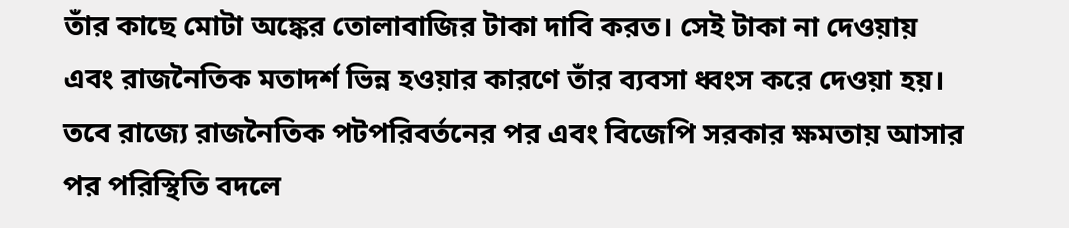তাঁর কাছে মোটা অঙ্কের তোলাবাজির টাকা দাবি করত। সেই টাকা না দেওয়ায় এবং রাজনৈতিক মতাদর্শ ভিন্ন হওয়ার কারণে তাঁর ব্যবসা ধ্বংস করে দেওয়া হয়। তবে রাজ্যে রাজনৈতিক পটপরিবর্তনের পর এবং বিজেপি সরকার ক্ষমতায় আসার পর পরিস্থিতি বদলে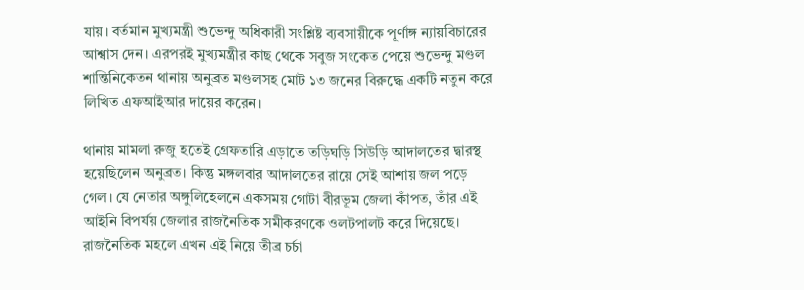যায়। বর্তমান মুখ্যমন্ত্রী শুভেন্দু অধিকারী সংশ্লিষ্ট ব্যবসায়ীকে পূর্ণাঙ্গ ন্যায়বিচারের আশ্বাস দেন। এরপরই মুখ্যমন্ত্রীর কাছ থেকে সবুজ সংকেত পেয়ে শুভেন্দু মণ্ডল শান্তিনিকেতন থানায় অনুব্রত মণ্ডলসহ মোট ১৩ জনের বিরুদ্ধে একটি নতুন করে লিখিত এফআইআর দায়ের করেন।

থানায় মামলা রুজু হতেই গ্রেফতারি এড়াতে তড়িঘড়ি সিউড়ি আদালতের দ্বারস্থ হয়েছিলেন অনুব্রত। কিন্তু মঙ্গলবার আদালতের রায়ে সেই আশায় জল পড়ে গেল। যে নেতার অঙ্গুলিহেলনে একসময় গোটা বীরভূম জেলা কাঁপত, তাঁর এই আইনি বিপর্যয় জেলার রাজনৈতিক সমীকরণকে ওলটপালট করে দিয়েছে। রাজনৈতিক মহলে এখন এই নিয়ে তীব্র চর্চা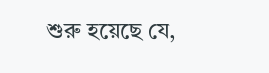শুরু হয়েছে যে,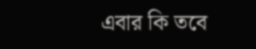এবার কি তবে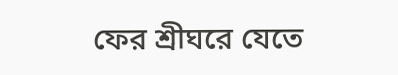ফের শ্রীঘরে যেতে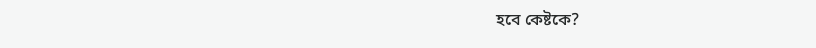হবে কেষ্টকে?